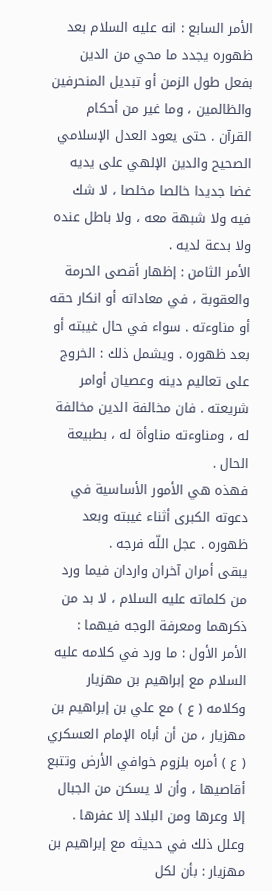الأمر السابع : انه عليه السلام بعد ظهوره يجدد ما محي من الدين بفعل طول الزمن أو تبديل المنحرفين والظالمين ، وما غير من أحكام القرآن . حتى يعود العدل الإسلامي الصحيح والدين الإلهي على يديه غضا جديدا خالصا مخلصا ، لا شك فيه ولا شبهة معه ، ولا باطل عنده ولا بدعة لديه .
الأمر الثامن : إظهار أقصى الحرمة والعقوبة ، في معاداته أو انكار حقه أو مناوءته . سواء في حال غيبته أو بعد ظهوره . ويشمل ذلك : الخروج على تعاليم دينه وعصيان أوامر شريعته . فان مخالفة الدين مخالفة له ، ومناوءته مناوأة له ، بطبيعة الحال .
فهذه هي الأمور الأساسية في دعوته الكبرى أثناء غيبته وبعد ظهوره . عجل اللّه فرجه .
يبقى أمران آخران واردان فيما ورد من كلماته عليه السلام ، لا بد من ذكرهما ومعرفة الوجه فيهما :
الأمر الأول : ما ورد في كلامه عليه السلام مع إبراهيم بن مهزيار وكلامه ( ع ) مع علي بن إبراهيم بن مهزيار ، من أن أباه الإمام العسكري ( ع ) أمره بلزوم خوافي الأرض وتتبع أقاصيها ، وأن لا يسكن من الجبال إلا وعرها ومن البلاد إلا عفرها .
وعلل ذلك في حديثه مع إبراهيم بن مهزيار : بأن لكل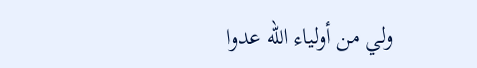ولي من أولياء اللّه عدوا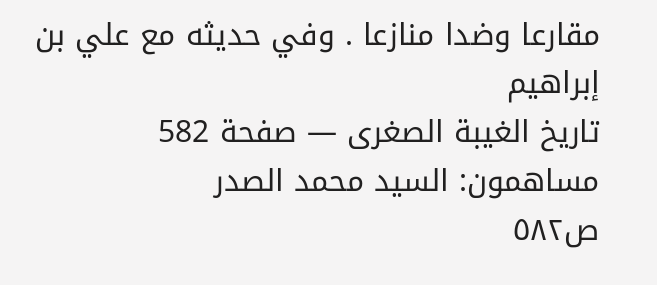مقارعا وضدا منازعا . وفي حديثه مع علي بن إبراهيم
تاريخ الغيبة الصغرى — صفحة 582
مساهمون: السيد محمد الصدر
ص٥٨٢